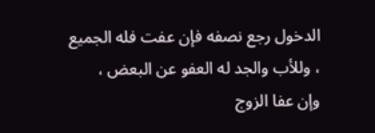الدخول رجع نصفه فإن عفت فله الجميع ، وللأب والجد له العفو عن البعض ،
وإن عفا الزوج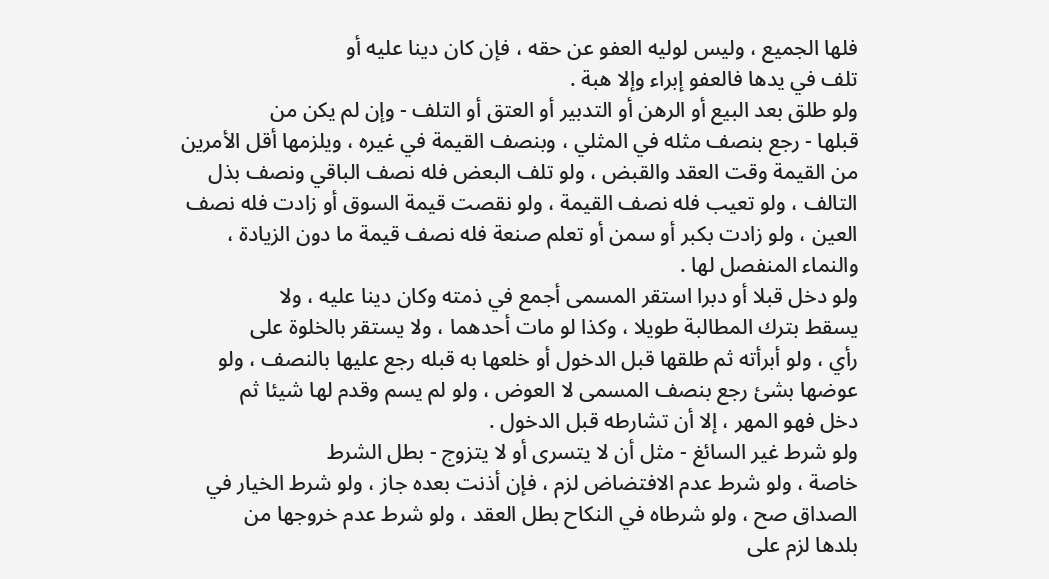فلها الجميع ، وليس لوليه العفو عن حقه ، فإن كان دينا عليه أو
تلف في يدها فالعفو إبراء وإلا هبة .
ولو طلق بعد البيع أو الرهن أو التدبير أو العتق أو التلف - وإن لم يكن من
قبلها - رجع بنصف مثله في المثلي ، وبنصف القيمة في غيره ، ويلزمها أقل الأمرين
من القيمة وقت العقد والقبض ، ولو تلف البعض فله نصف الباقي ونصف بذل
التالف ، ولو تعيب فله نصف القيمة ، ولو نقصت قيمة السوق أو زادت فله نصف
العين ، ولو زادت بكبر أو سمن أو تعلم صنعة فله نصف قيمة ما دون الزيادة ،
والنماء المنفصل لها .
ولو دخل قبلا أو دبرا استقر المسمى أجمع في ذمته وكان دينا عليه ، ولا
يسقط بترك المطالبة طويلا ، وكذا لو مات أحدهما ، ولا يستقر بالخلوة على
رأي ، ولو أبرأته ثم طلقها قبل الدخول أو خلعها به قبله رجع عليها بالنصف ، ولو
عوضها بشئ رجع بنصف المسمى لا العوض ، ولو لم يسم وقدم لها شيئا ثم
دخل فهو المهر ، إلا أن تشارطه قبل الدخول .
ولو شرط غير السائغ - مثل أن لا يتسرى أو لا يتزوج - بطل الشرط
خاصة ، ولو شرط عدم الافتضاض لزم ، فإن أذنت بعده جاز ، ولو شرط الخيار في
الصداق صح ، ولو شرطاه في النكاح بطل العقد ، ولو شرط عدم خروجها من
بلدها لزم على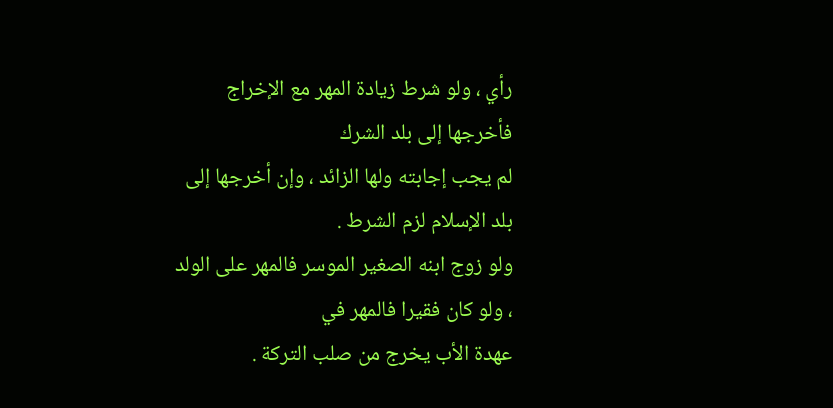رأي ، ولو شرط زيادة المهر مع الإخراج فأخرجها إلى بلد الشرك
لم يجب إجابته ولها الزائد ، وإن أخرجها إلى بلد الإسلام لزم الشرط .
ولو زوج ابنه الصغير الموسر فالمهر على الولد ، ولو كان فقيرا فالمهر في
عهدة الأب يخرج من صلب التركة .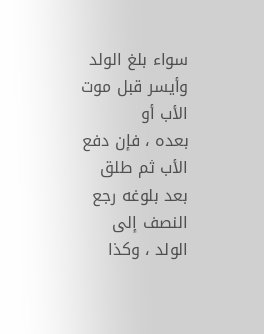سواء بلغ الولد وأيسر قبل موت الأب أو
بعده ، فإن دفع الأب ثم طلق بعد بلوغه رجع النصف إلى الولد ، وكذا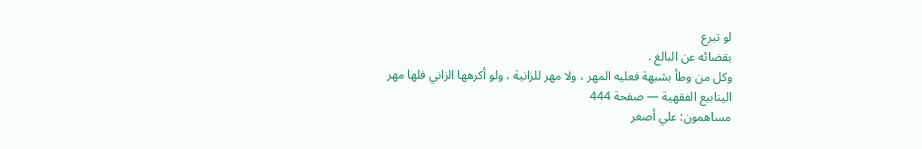لو تبرع
بقضائه عن البالغ .
وكل من وطأ بشبهة فعليه المهر ، ولا مهر للزانية ، ولو أكرهها الزاني فلها مهر
الينابيع الفقهية — صفحة 444
مساهمون: علي أصغر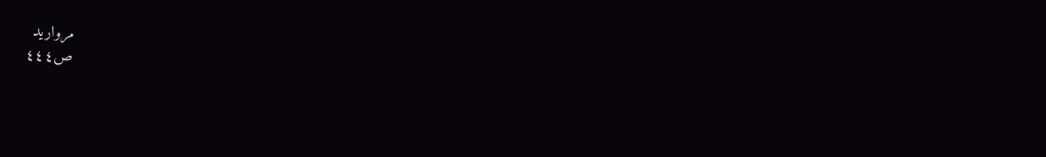مرواريد
ص٤٤٤